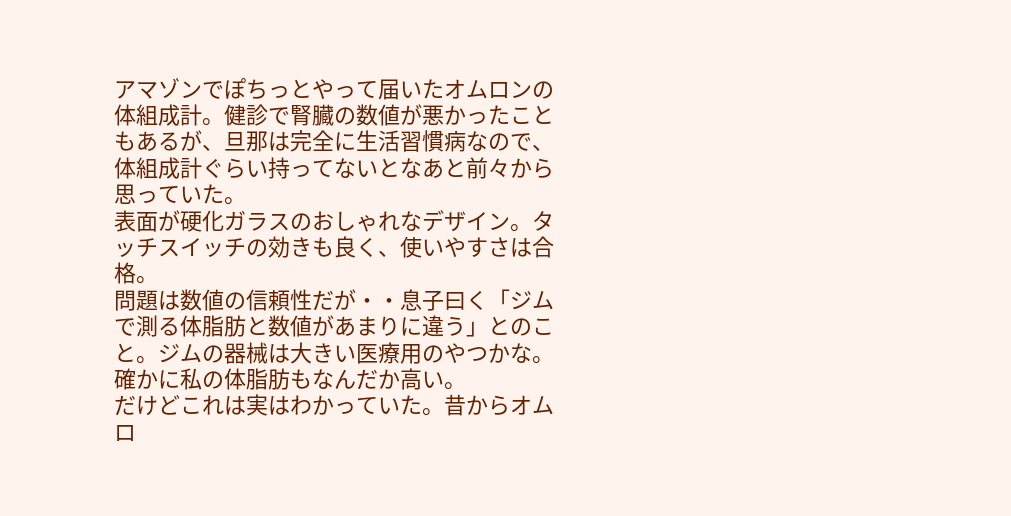アマゾンでぽちっとやって届いたオムロンの体組成計。健診で腎臓の数値が悪かったこともあるが、旦那は完全に生活習慣病なので、体組成計ぐらい持ってないとなあと前々から思っていた。
表面が硬化ガラスのおしゃれなデザイン。タッチスイッチの効きも良く、使いやすさは合格。
問題は数値の信頼性だが・・息子曰く「ジムで測る体脂肪と数値があまりに違う」とのこと。ジムの器械は大きい医療用のやつかな。確かに私の体脂肪もなんだか高い。
だけどこれは実はわかっていた。昔からオムロ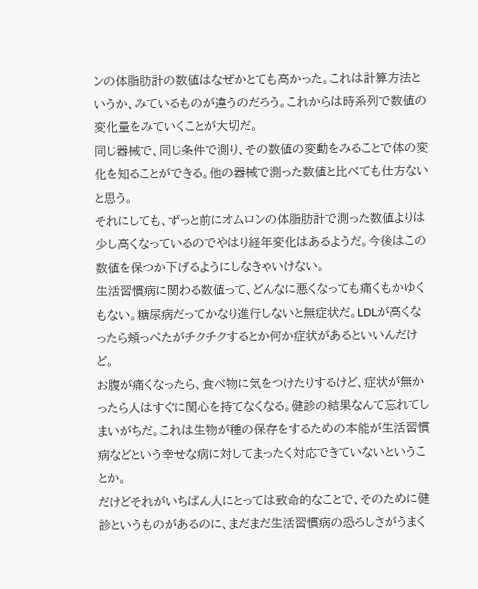ンの体脂肪計の数値はなぜかとても高かった。これは計算方法というか、みているものが違うのだろう。これからは時系列で数値の変化量をみていくことが大切だ。
同じ器械で、同じ条件で測り、その数値の変動をみることで体の変化を知ることができる。他の器械で測った数値と比べても仕方ないと思う。
それにしても、ずっと前にオムロンの体脂肪計で測った数値よりは少し高くなっているのでやはり経年変化はあるようだ。今後はこの数値を保つか下げるようにしなきゃいけない。
生活習慣病に関わる数値って、どんなに悪くなっても痛くもかゆくもない。糖尿病だってかなり進行しないと無症状だ。LDLが高くなったら頬っぺたがチクチクするとか何か症状があるといいんだけど。
お腹が痛くなったら、食べ物に気をつけたりするけど、症状が無かったら人はすぐに関心を持てなくなる。健診の結果なんて忘れてしまいがちだ。これは生物が種の保存をするための本能が生活習慣病などという幸せな病に対してまったく対応できていないということか。
だけどそれがいちばん人にとっては致命的なことで、そのために健診というものがあるのに、まだまだ生活習慣病の恐ろしさがうまく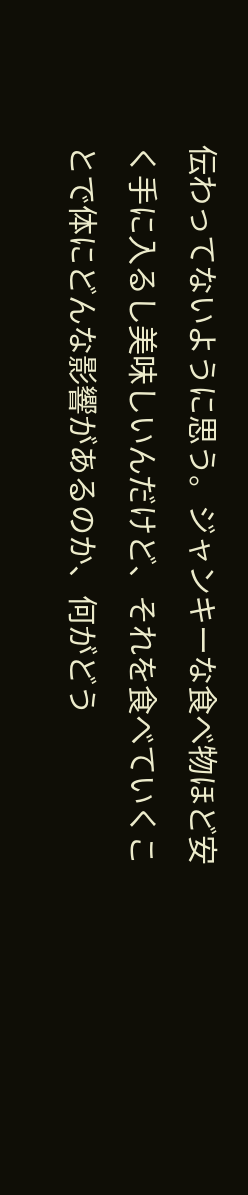伝わってないように思う。ジャンキーな食べ物ほど安く手に入るし美味しいんだけど、それを食べていくことで体にどんな影響があるのか、何がどう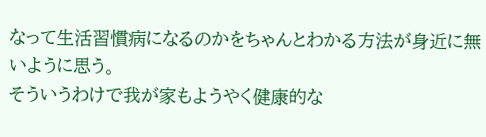なって生活習慣病になるのかをちゃんとわかる方法が身近に無いように思う。
そういうわけで我が家もようやく健康的な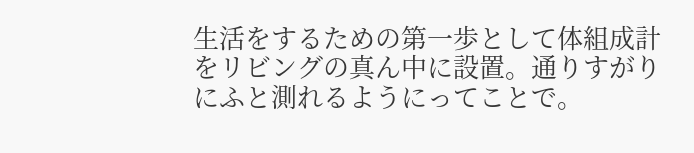生活をするための第一歩として体組成計をリビングの真ん中に設置。通りすがりにふと測れるようにってことで。